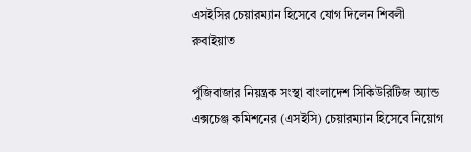এসইসির চেয়ারম্যান হিসেবে যোগ দিলেন শিবলী রুবাইয়াত

পুঁজিবাজার নিয়ন্ত্রক সংস্থা বাংলাদেশ সিকিউরিটিজ অ্যান্ড এক্সচেঞ্জ কমিশনের (এসইসি) চেয়ারম্যান হিসেবে নিয়োগ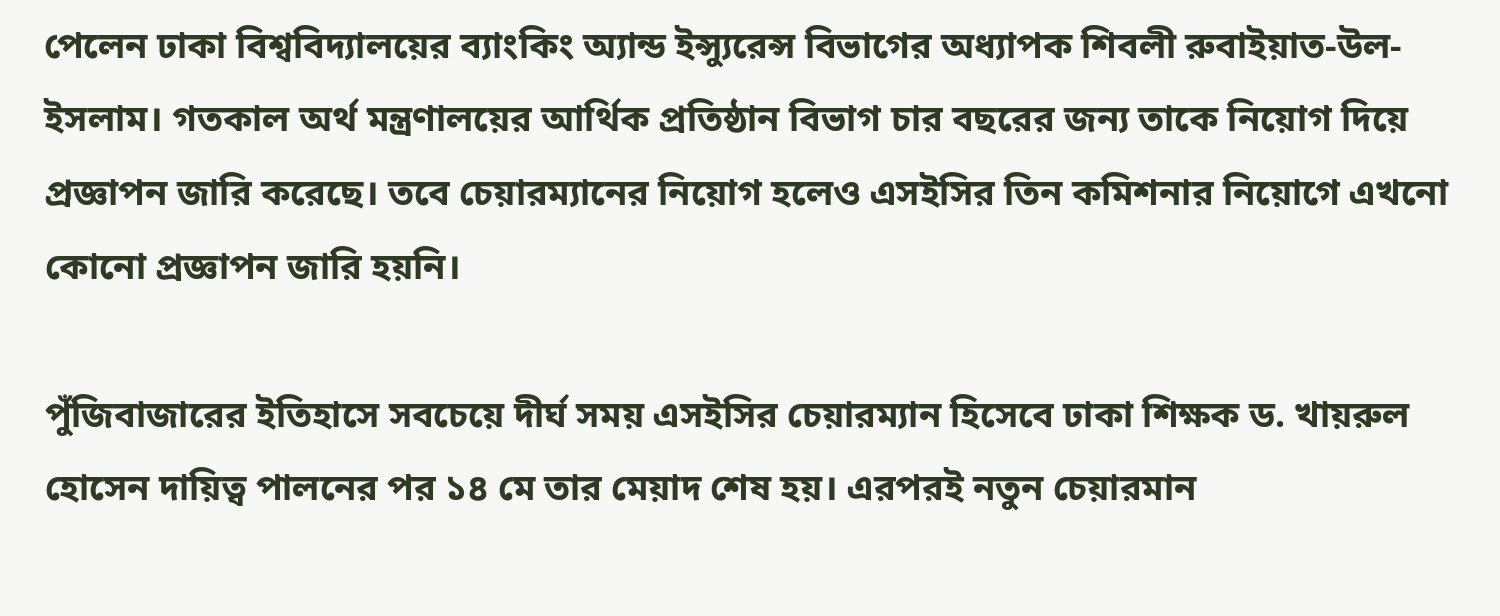পেলেন ঢাকা বিশ্ববিদ্যালয়ের ব্যাংকিং অ্যান্ড ইন্স্যুরেন্স বিভাগের অধ্যাপক শিবলী রুবাইয়াত-উল-ইসলাম। গতকাল অর্থ মন্ত্রণালয়ের আর্থিক প্রতিষ্ঠান বিভাগ চার বছরের জন্য তাকে নিয়োগ দিয়ে প্রজ্ঞাপন জারি করেছে। তবে চেয়ারম্যানের নিয়োগ হলেও এসইসির তিন কমিশনার নিয়োগে এখনো কোনো প্রজ্ঞাপন জারি হয়নি।

পুঁজিবাজারের ইতিহাসে সবচেয়ে দীর্ঘ সময় এসইসির চেয়ারম্যান হিসেবে ঢাকা শিক্ষক ড. খায়রুল হোসেন দায়িত্ব পালনের পর ১৪ মে তার মেয়াদ শেষ হয়। এরপরই নতুন চেয়ারমান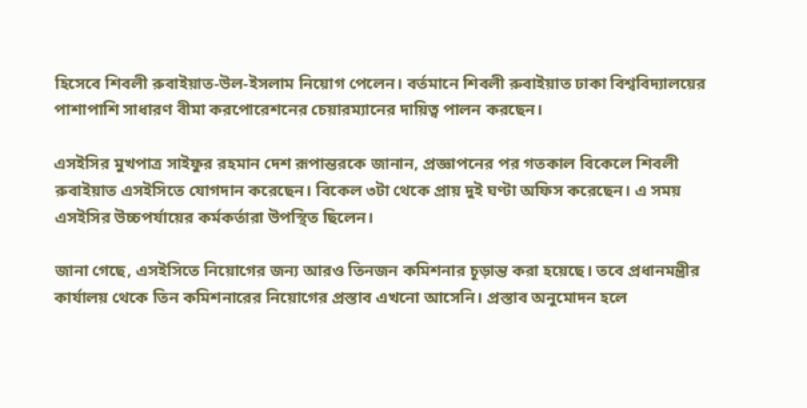হিসেবে শিবলী রুবাইয়াত-উল-ইসলাম নিয়োগ পেলেন। বর্তমানে শিবলী রুবাইয়াত ঢাকা বিশ্ববিদ্যালয়ের পাশাপাশি সাধারণ বীমা করপোরেশনের চেয়ারম্যানের দায়িত্ব পালন করছেন।

এসইসির মুখপাত্র সাইফুর রহমান দেশ রূপান্তরকে জানান, প্রজ্ঞাপনের পর গতকাল বিকেলে শিবলী রুবাইয়াত এসইসিতে যোগদান করেছেন। বিকেল ৩টা থেকে প্রায় দুই ঘণ্টা অফিস করেছেন। এ সময় এসইসির উচ্চপর্যায়ের কর্মকর্তারা উপস্থিত ছিলেন।

জানা গেছে, এসইসিতে নিয়োগের জন্য আরও তিনজন কমিশনার চূড়ান্ত করা হয়েছে। তবে প্রধানমন্ত্রীর কার্যালয় থেকে তিন কমিশনারের নিয়োগের প্রস্তাব এখনো আসেনি। প্রস্তাব অনুমোদন হলে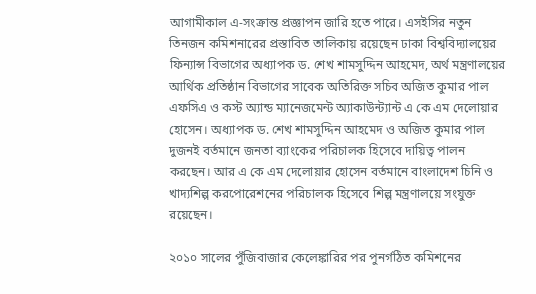আগামীকাল এ-সংক্রান্ত প্রজ্ঞাপন জারি হতে পারে। এসইসির নতুন তিনজন কমিশনারের প্রস্তাবিত তালিকায় রয়েছেন ঢাকা বিশ্ববিদ্যালয়ের ফিন্যান্স বিভাগের অধ্যাপক ড. শেখ শামসুদ্দিন আহমেদ, অর্থ মন্ত্রণালয়ের আর্থিক প্রতিষ্ঠান বিভাগের সাবেক অতিরিক্ত সচিব অজিত কুমার পাল এফসিএ ও কস্ট অ্যান্ড ম্যানেজমেন্ট অ্যাকাউন্ট্যান্ট এ কে এম দেলোয়ার হোসেন। অধ্যাপক ড. শেখ শামসুদ্দিন আহমেদ ও অজিত কুমার পাল দুজনই বর্তমানে জনতা ব্যাংকের পরিচালক হিসেবে দায়িত্ব পালন করছেন। আর এ কে এম দেলোয়ার হোসেন বর্তমানে বাংলাদেশ চিনি ও খাদ্যশিল্প করপোরেশনের পরিচালক হিসেবে শিল্প মন্ত্রণালয়ে সংযুক্ত রয়েছেন।

২০১০ সালের পুঁজিবাজার কেলেঙ্কারির পর পুনর্গঠিত কমিশনের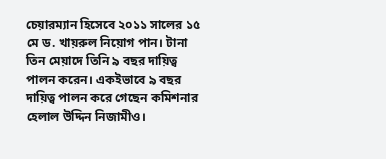চেয়ারম্যান হিসেবে ২০১১ সালের ১৫ মে ড. খায়রুল নিয়োগ পান। টানা তিন মেয়াদে তিনি ৯ বছর দায়িত্ব পালন করেন। একইভাবে ৯ বছর দায়িত্ব পালন করে গেছেন কমিশনার হেলাল উদ্দিন নিজামীও।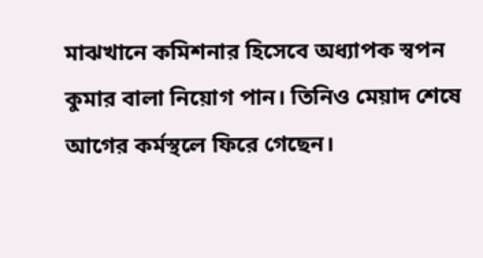মাঝখানে কমিশনার হিসেবে অধ্যাপক স্বপন কুমার বালা নিয়োগ পান। তিনিও মেয়াদ শেষে আগের কর্মস্থলে ফিরে গেছেন।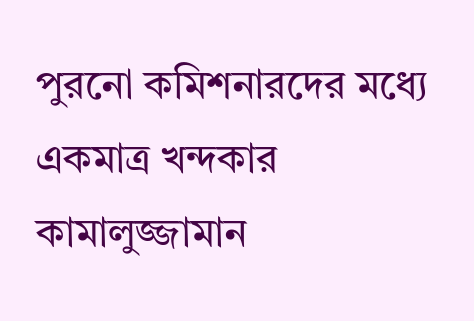পুরনো কমিশনারদের মধ্যে একমাত্র খন্দকার কামালুজ্জামান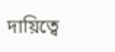দায়িত্বে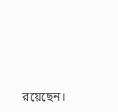রয়েছেন।